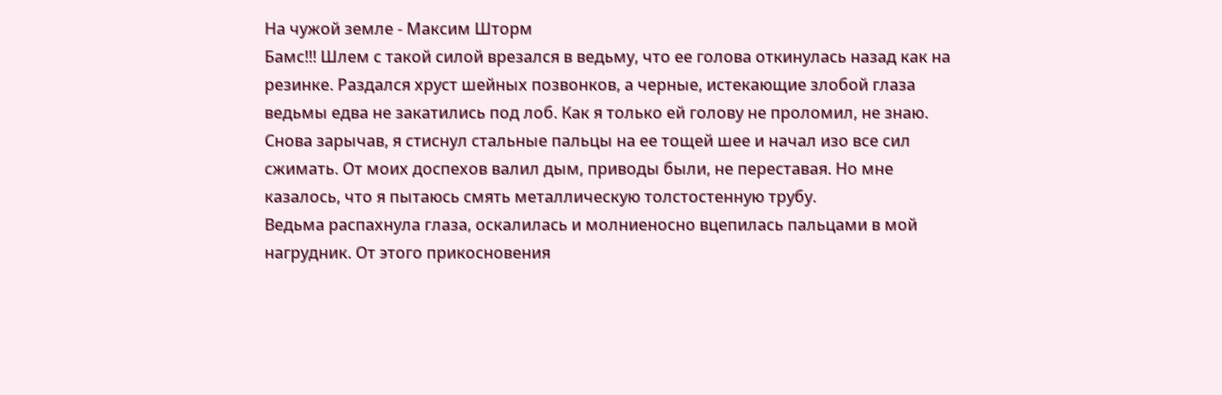На чужой земле - Максим Шторм
Бамс!!! Шлем с такой силой врезался в ведьму, что ее голова откинулась назад как на резинке. Раздался хруст шейных позвонков, а черные, истекающие злобой глаза ведьмы едва не закатились под лоб. Как я только ей голову не проломил, не знаю.
Снова зарычав, я стиснул стальные пальцы на ее тощей шее и начал изо все сил сжимать. От моих доспехов валил дым, приводы были, не переставая. Но мне казалось, что я пытаюсь смять металлическую толстостенную трубу.
Ведьма распахнула глаза, оскалилась и молниеносно вцепилась пальцами в мой нагрудник. От этого прикосновения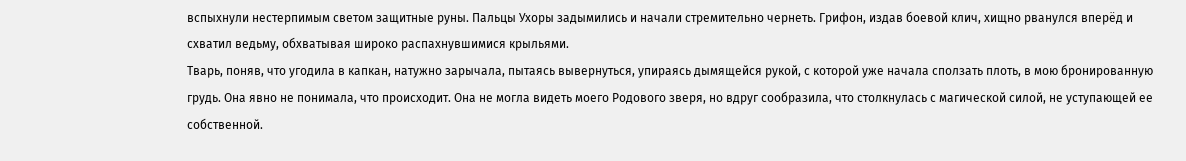вспыхнули нестерпимым светом защитные руны. Пальцы Ухоры задымились и начали стремительно чернеть. Грифон, издав боевой клич, хищно рванулся вперёд и схватил ведьму, обхватывая широко распахнувшимися крыльями.
Тварь, поняв, что угодила в капкан, натужно зарычала, пытаясь вывернуться, упираясь дымящейся рукой, с которой уже начала сползать плоть, в мою бронированную грудь. Она явно не понимала, что происходит. Она не могла видеть моего Родового зверя, но вдруг сообразила, что столкнулась с магической силой, не уступающей ее собственной.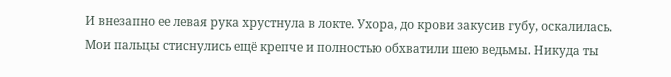И внезапно ее левая рука хрустнула в локте. Ухора, до крови закусив губу, оскалилась. Мои пальцы стиснулись ещё крепче и полностью обхватили шею ведьмы. Никуда ты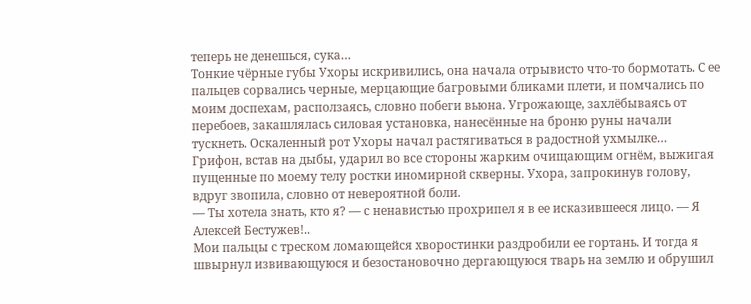теперь не денешься, сука…
Тонкие чёрные губы Ухоры искривились, она начала отрывисто что-то бормотать. С ее пальцев сорвались черные, мерцающие багровыми бликами плети, и помчались по моим доспехам, расползаясь, словно побеги вьюна. Угрожающе, захлёбываясь от перебоев, закашлялась силовая установка, нанесённые на броню руны начали тускнеть. Оскаленный рот Ухоры начал растягиваться в радостной ухмылке…
Грифон, встав на дыбы, ударил во все стороны жарким очищающим огнём, выжигая пущенные по моему телу ростки иномирной скверны. Ухора, запрокинув голову, вдруг звопила, словно от невероятной боли.
— Ты хотела знать, кто я? — с ненавистью прохрипел я в ее исказившееся лицо. — Я Алексей Бестужев!..
Мои пальцы с треском ломающейся хворостинки раздробили ее гортань. И тогда я швырнул извивающуюся и безостановочно дергающуюся тварь на землю и обрушил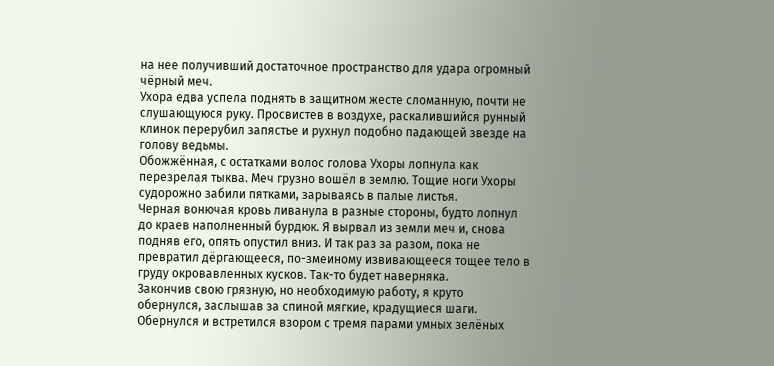на нее получивший достаточное пространство для удара огромный чёрный меч.
Ухора едва успела поднять в защитном жесте сломанную, почти не слушающуюся руку. Просвистев в воздухе, раскалившийся рунный клинок перерубил запястье и рухнул подобно падающей звезде на голову ведьмы.
Обожжённая, с остатками волос голова Ухоры лопнула как перезрелая тыква. Меч грузно вошёл в землю. Тощие ноги Ухоры судорожно забили пятками, зарываясь в палые листья.
Черная вонючая кровь ливанула в разные стороны, будто лопнул до краев наполненный бурдюк. Я вырвал из земли меч и, снова подняв его, опять опустил вниз. И так раз за разом, пока не превратил дёргающееся, по-змеиному извивающееся тощее тело в груду окровавленных кусков. Так-то будет наверняка.
Закончив свою грязную, но необходимую работу, я круто обернулся, заслышав за спиной мягкие, крадущиеся шаги. Обернулся и встретился взором с тремя парами умных зелёных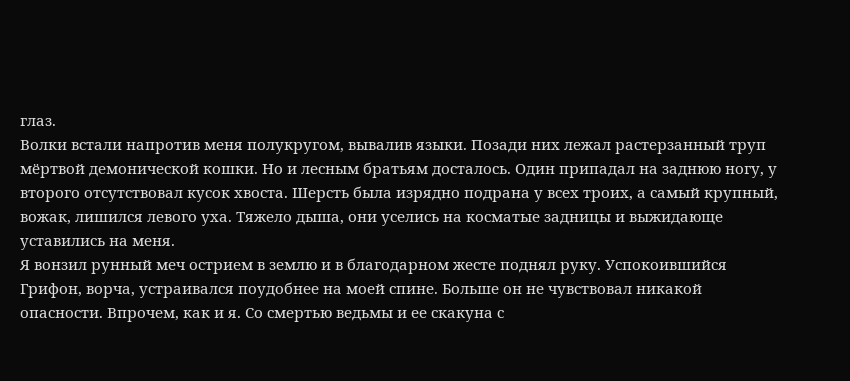глаз.
Волки встали напротив меня полукругом, вывалив языки. Позади них лежал растерзанный труп мёртвой демонической кошки. Но и лесным братьям досталось. Один припадал на заднюю ногу, у второго отсутствовал кусок хвоста. Шерсть была изрядно подрана у всех троих, а самый крупный, вожак, лишился левого уха. Тяжело дыша, они уселись на косматые задницы и выжидающе уставились на меня.
Я вонзил рунный меч острием в землю и в благодарном жесте поднял руку. Успокоившийся Грифон, ворча, устраивался поудобнее на моей спине. Больше он не чувствовал никакой опасности. Впрочем, как и я. Со смертью ведьмы и ее скакуна с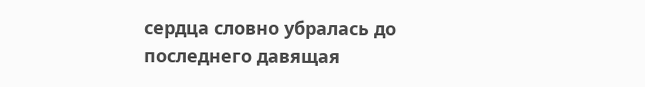сердца словно убралась до последнего давящая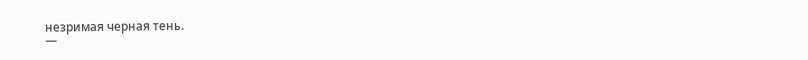незримая черная тень.
—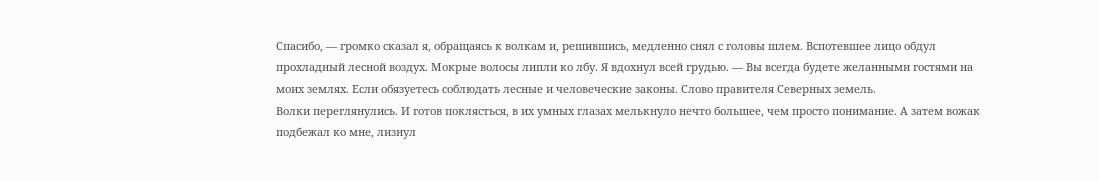Спасибо, — громко сказал я, обращаясь к волкам и, решившись, медленно снял с головы шлем. Вспотевшее лицо обдул прохладный лесной воздух. Мокрые волосы липли ко лбу. Я вдохнул всей грудью. — Вы всегда будете желанными гостями на моих землях. Если обязуетесь соблюдать лесные и человеческие законы. Слово правителя Северных земель.
Волки переглянулись. И готов поклясться, в их умных глазах мелькнуло нечто большее, чем просто понимание. А затем вожак подбежал ко мне, лизнул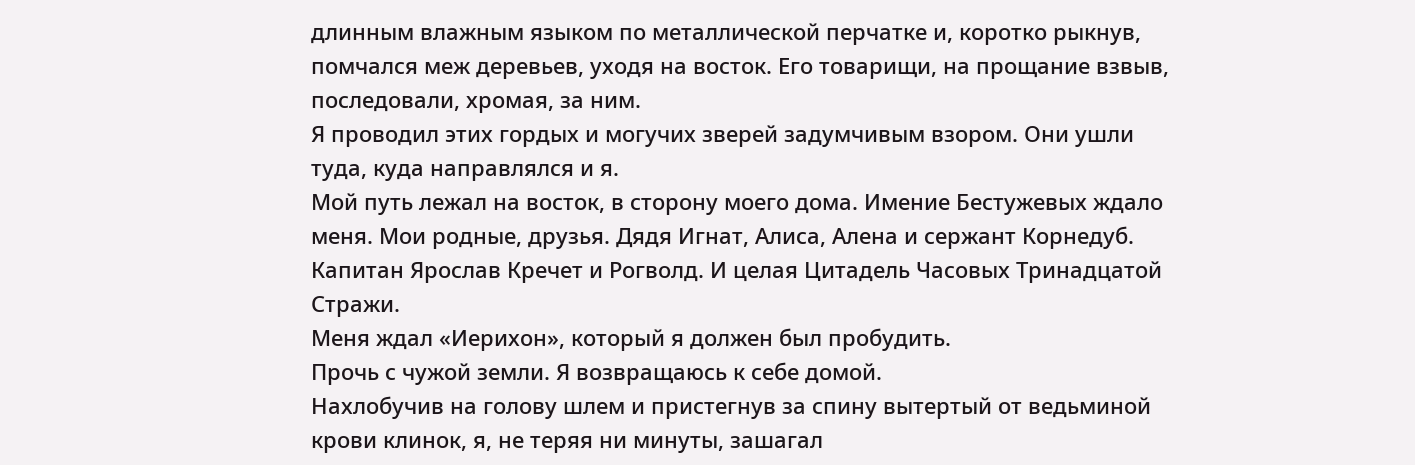длинным влажным языком по металлической перчатке и, коротко рыкнув, помчался меж деревьев, уходя на восток. Его товарищи, на прощание взвыв, последовали, хромая, за ним.
Я проводил этих гордых и могучих зверей задумчивым взором. Они ушли туда, куда направлялся и я.
Мой путь лежал на восток, в сторону моего дома. Имение Бестужевых ждало меня. Мои родные, друзья. Дядя Игнат, Алиса, Алена и сержант Корнедуб. Капитан Ярослав Кречет и Рогволд. И целая Цитадель Часовых Тринадцатой Стражи.
Меня ждал «Иерихон», который я должен был пробудить.
Прочь с чужой земли. Я возвращаюсь к себе домой.
Нахлобучив на голову шлем и пристегнув за спину вытертый от ведьминой крови клинок, я, не теряя ни минуты, зашагал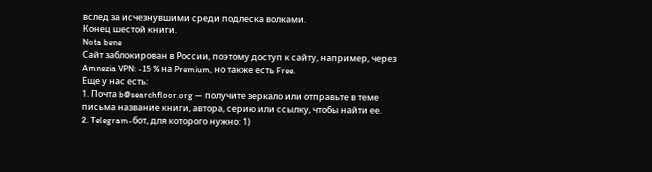вслед за исчезнувшими среди подлеска волками.
Конец шестой книги.
Nota bene
Сайт заблокирован в России, поэтому доступ к сайту, например, через Amnezia VPN: -15 % на Premium, но также есть Free.
Еще у нас есть:
1. Почта b@searchfloor.org — получите зеркало или отправьте в теме письма название книги, автора, серию или ссылку, чтобы найти ее.
2. Telegram-бот, для которого нужно: 1)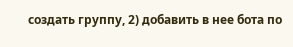создать группу, 2) добавить в нее бота по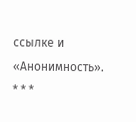ссылке и «Анонимность».
* * *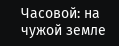Часовой: на чужой земле